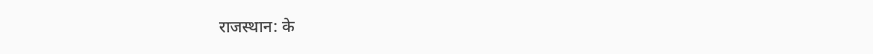राजस्थान: के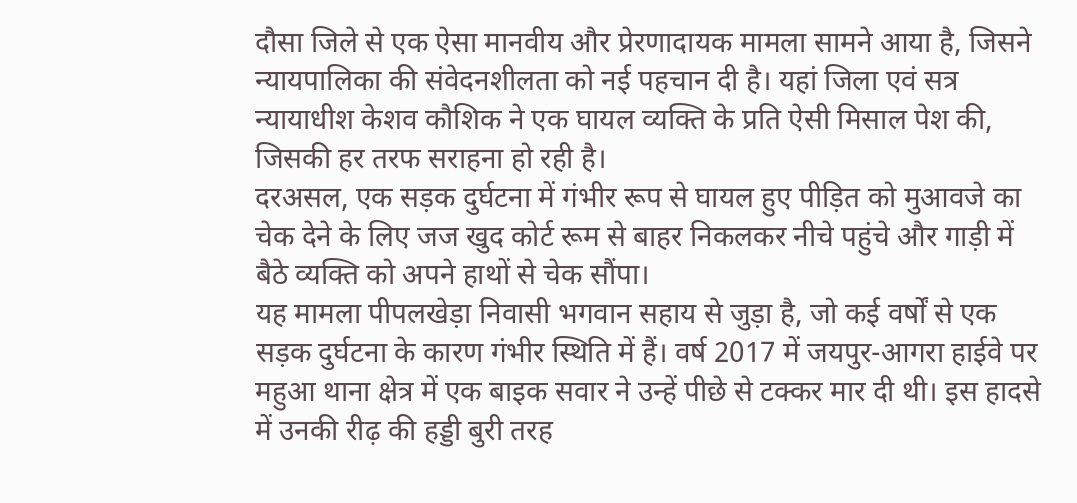दौसा जिले से एक ऐसा मानवीय और प्रेरणादायक मामला सामने आया है, जिसने न्यायपालिका की संवेदनशीलता को नई पहचान दी है। यहां जिला एवं सत्र न्यायाधीश केशव कौशिक ने एक घायल व्यक्ति के प्रति ऐसी मिसाल पेश की, जिसकी हर तरफ सराहना हो रही है।
दरअसल, एक सड़क दुर्घटना में गंभीर रूप से घायल हुए पीड़ित को मुआवजे का चेक देने के लिए जज खुद कोर्ट रूम से बाहर निकलकर नीचे पहुंचे और गाड़ी में बैठे व्यक्ति को अपने हाथों से चेक सौंपा।
यह मामला पीपलखेड़ा निवासी भगवान सहाय से जुड़ा है, जो कई वर्षों से एक सड़क दुर्घटना के कारण गंभीर स्थिति में हैं। वर्ष 2017 में जयपुर-आगरा हाईवे पर महुआ थाना क्षेत्र में एक बाइक सवार ने उन्हें पीछे से टक्कर मार दी थी। इस हादसे में उनकी रीढ़ की हड्डी बुरी तरह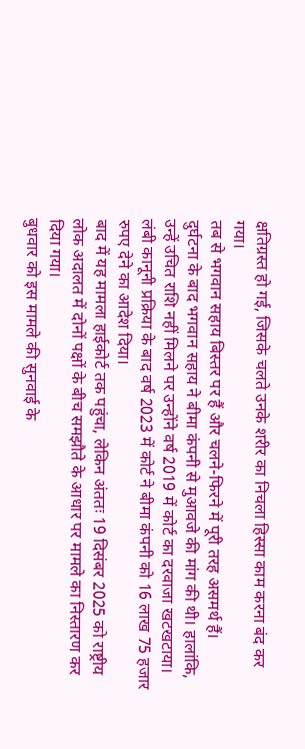क्षतिग्रस्त हो गई, जिसके चलते उनके शरीर का निचला हिस्सा काम करना बंद कर गया।
तब से भगवान सहाय बिस्तर पर हैं और चलने-फिरने में पूरी तरह असमर्थ हैं।
दुर्घटना के बाद भगवान सहाय ने बीमा कंपनी से मुआवजे की मांग की थी। हालांकि, उन्हें उचित राशि नहीं मिलने पर उन्होंने वर्ष 2019 में कोर्ट का दरवाजा खटखटाया। लंबी कानूनी प्रक्रिया के बाद वर्ष 2023 में कोर्ट ने बीमा कंपनी को 16 लाख 75 हजार रुपए देने का आदेश दिया।
बाद में यह मामला हाईकोर्ट तक पहुंचा, लेकिन अंततः 19 दिसंबर 2025 को राष्ट्रीय लोक अदालत में दोनों पक्षों के बीच समझौते के आधार पर मामले का निस्तारण कर दिया गया।
बुधवार को इस मामले की सुनवाई के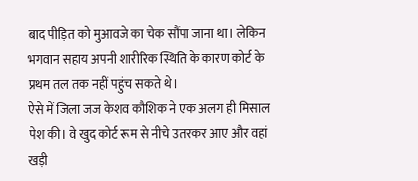बाद पीड़ित को मुआवजे का चेक सौंपा जाना था। लेकिन भगवान सहाय अपनी शारीरिक स्थिति के कारण कोर्ट के प्रथम तल तक नहीं पहुंच सकते थे।
ऐसे में जिला जज केशव कौशिक ने एक अलग ही मिसाल पेश की। वे खुद कोर्ट रूम से नीचे उतरकर आए और वहां खड़ी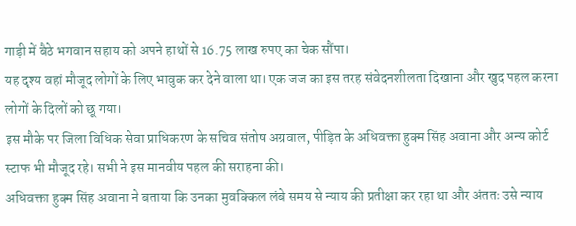गाड़ी में बैठे भगवान सहाय को अपने हाथों से 16.75 लाख रुपए का चेक सौंपा।
यह दृश्य वहां मौजूद लोगों के लिए भावुक कर देने वाला था। एक जज का इस तरह संवेदनशीलता दिखाना और खुद पहल करना लोगों के दिलों को छू गया।
इस मौके पर जिला विधिक सेवा प्राधिकरण के सचिव संतोष अग्रवाल, पीड़ित के अधिवक्ता हुक्म सिंह अवाना और अन्य कोर्ट स्टाफ भी मौजूद रहे। सभी ने इस मानवीय पहल की सराहना की।
अधिवक्ता हुक्म सिंह अवाना ने बताया कि उनका मुवक्किल लंबे समय से न्याय की प्रतीक्षा कर रहा था और अंततः उसे न्याय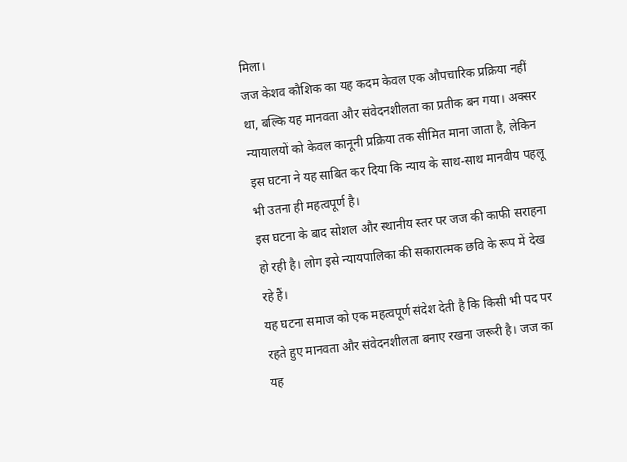मिला।
जज केशव कौशिक का यह कदम केवल एक औपचारिक प्रक्रिया नहीं था, बल्कि यह मानवता और संवेदनशीलता का प्रतीक बन गया। अक्सर न्यायालयों को केवल कानूनी प्रक्रिया तक सीमित माना जाता है, लेकिन इस घटना ने यह साबित कर दिया कि न्याय के साथ-साथ मानवीय पहलू भी उतना ही महत्वपूर्ण है।
इस घटना के बाद सोशल और स्थानीय स्तर पर जज की काफी सराहना हो रही है। लोग इसे न्यायपालिका की सकारात्मक छवि के रूप में देख रहे हैं।
यह घटना समाज को एक महत्वपूर्ण संदेश देती है कि किसी भी पद पर रहते हुए मानवता और संवेदनशीलता बनाए रखना जरूरी है। जज का यह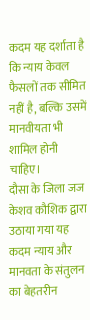कदम यह दर्शाता है कि न्याय केवल फैसलों तक सीमित नहीं है, बल्कि उसमें मानवीयता भी शामिल होनी चाहिए।
दौसा के जिला जज केशव कौशिक द्वारा उठाया गया यह कदम न्याय और मानवता के संतुलन का बेहतरीन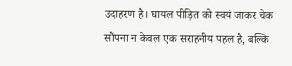उदाहरण है। घायल पीड़ित को स्वयं जाकर चेक सौंपना न केवल एक सराहनीय पहल है, बल्कि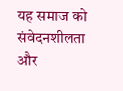यह समाज को संवेदनशीलता और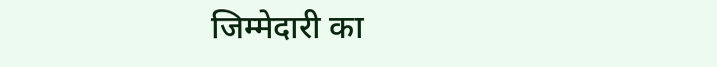जिम्मेदारी का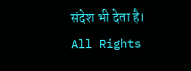संदेश भी देता है।
All Rights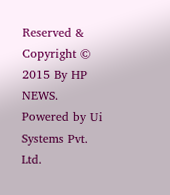Reserved & Copyright © 2015 By HP NEWS. Powered by Ui Systems Pvt. Ltd.